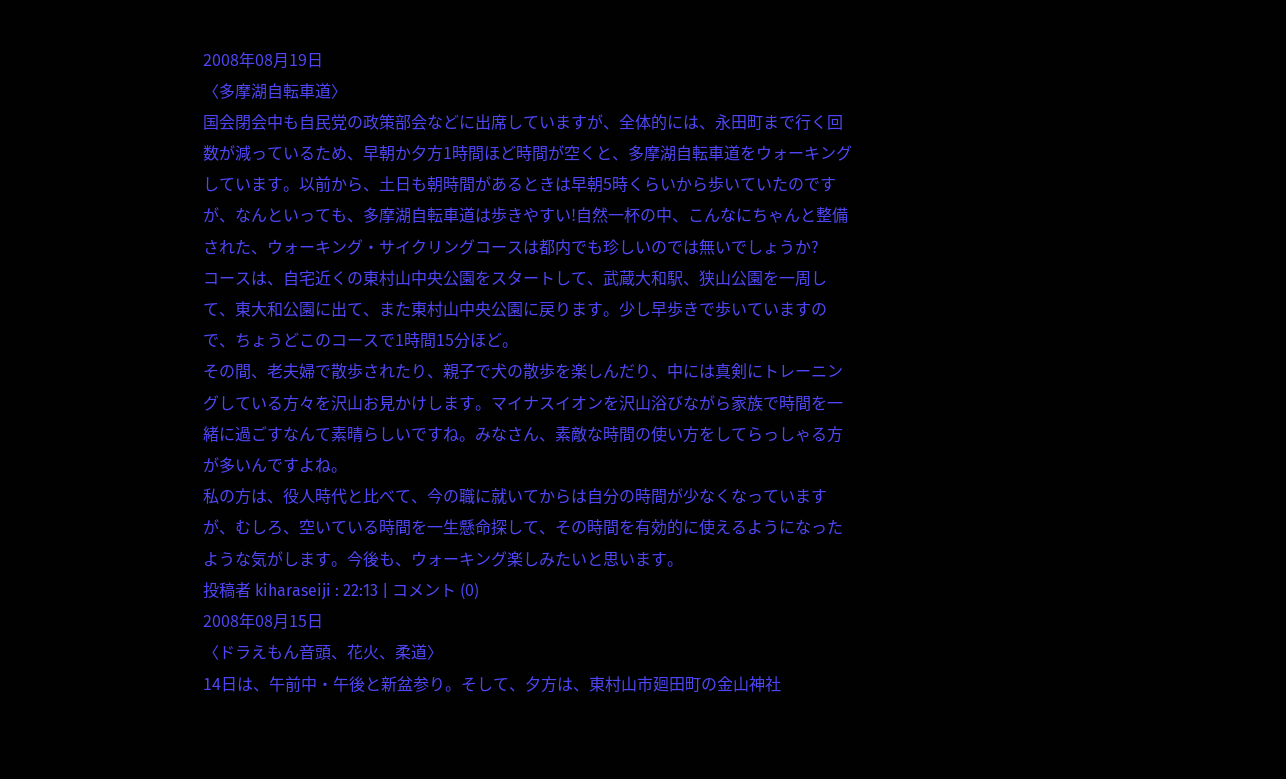2008年08月19日
〈多摩湖自転車道〉
国会閉会中も自民党の政策部会などに出席していますが、全体的には、永田町まで行く回数が減っているため、早朝か夕方1時間ほど時間が空くと、多摩湖自転車道をウォーキングしています。以前から、土日も朝時間があるときは早朝5時くらいから歩いていたのですが、なんといっても、多摩湖自転車道は歩きやすい!自然一杯の中、こんなにちゃんと整備された、ウォーキング・サイクリングコースは都内でも珍しいのでは無いでしょうか?
コースは、自宅近くの東村山中央公園をスタートして、武蔵大和駅、狭山公園を一周して、東大和公園に出て、また東村山中央公園に戻ります。少し早歩きで歩いていますので、ちょうどこのコースで1時間15分ほど。
その間、老夫婦で散歩されたり、親子で犬の散歩を楽しんだり、中には真剣にトレーニングしている方々を沢山お見かけします。マイナスイオンを沢山浴びながら家族で時間を一緒に過ごすなんて素晴らしいですね。みなさん、素敵な時間の使い方をしてらっしゃる方が多いんですよね。
私の方は、役人時代と比べて、今の職に就いてからは自分の時間が少なくなっていますが、むしろ、空いている時間を一生懸命探して、その時間を有効的に使えるようになったような気がします。今後も、ウォーキング楽しみたいと思います。
投稿者 kiharaseiji : 22:13 | コメント (0)
2008年08月15日
〈ドラえもん音頭、花火、柔道〉
14日は、午前中・午後と新盆参り。そして、夕方は、東村山市廻田町の金山神社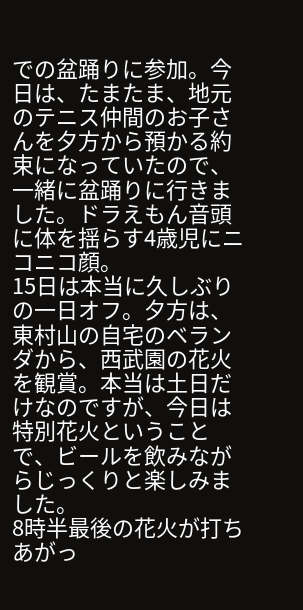での盆踊りに参加。今日は、たまたま、地元のテニス仲間のお子さんを夕方から預かる約束になっていたので、一緒に盆踊りに行きました。ドラえもん音頭に体を揺らす4歳児にニコニコ顔。
15日は本当に久しぶりの一日オフ。夕方は、東村山の自宅のベランダから、西武園の花火を観賞。本当は土日だけなのですが、今日は特別花火ということで、ビールを飲みながらじっくりと楽しみました。
8時半最後の花火が打ちあがっ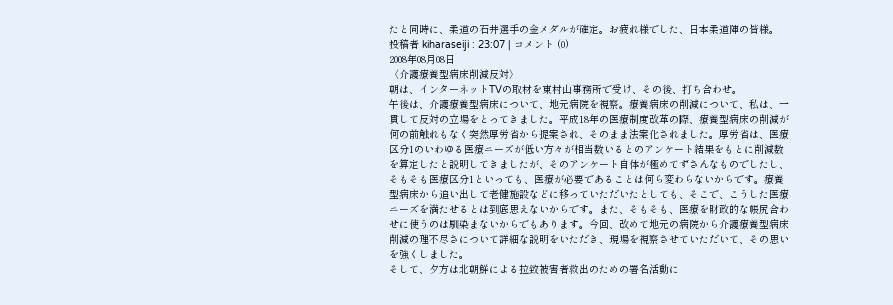たと同時に、柔道の石井選手の金メダルが確定。お疲れ様でした、日本柔道陣の皆様。
投稿者 kiharaseiji : 23:07 | コメント (0)
2008年08月08日
〈介護療養型病床削減反対〉
朝は、インターネットTVの取材を東村山事務所で受け、その後、打ち合わせ。
午後は、介護療養型病床について、地元病院を視察。療養病床の削減について、私は、一貫して反対の立場をとってきました。平成18年の医療制度改革の際、療養型病床の削減が何の前触れもなく突然厚労省から提案され、そのまま法案化されました。厚労省は、医療区分1のいわゆる医療ニーズが低い方々が相当数いるとのアンケート結果をもとに削減数を算定したと説明してきましたが、そのアンケート自体が極めてずさんなものでしたし、そもそも医療区分1といっても、医療が必要であることは何ら変わらないからです。療養型病床から追い出して老健施設などに移っていただいたとしても、そこで、こうした医療ニーズを満たせるとは到底思えないからです。また、そもそも、医療を財政的な帳尻合わせに使うのは馴染まないからでもあります。今回、改めて地元の病院から介護療養型病床削減の理不尽さについて詳細な説明をいただき、現場を視察させていただいて、その思いを強くしました。
そして、夕方は北朝鮮による拉致被害者救出のための署名活動に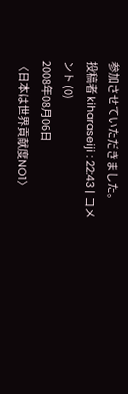参加させていただきました。
投稿者 kiharaseiji : 22:43 | コメント (0)
2008年08月06日
〈日本は世界貢献度NO1〉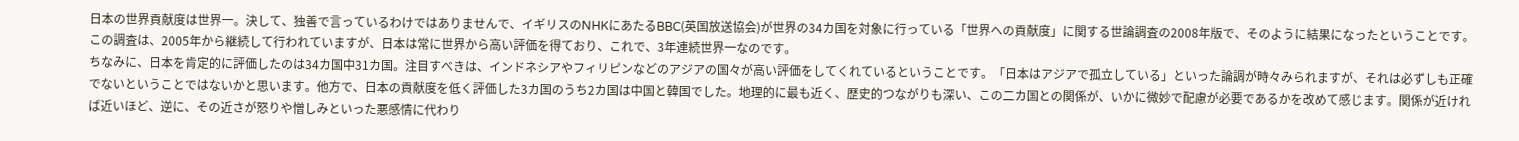日本の世界貢献度は世界一。決して、独善で言っているわけではありませんで、イギリスのNHKにあたるBBC(英国放送協会)が世界の34カ国を対象に行っている「世界への貢献度」に関する世論調査の2008年版で、そのように結果になったということです。この調査は、2005年から継続して行われていますが、日本は常に世界から高い評価を得ており、これで、3年連続世界一なのです。
ちなみに、日本を肯定的に評価したのは34カ国中31カ国。注目すべきは、インドネシアやフィリピンなどのアジアの国々が高い評価をしてくれているということです。「日本はアジアで孤立している」といった論調が時々みられますが、それは必ずしも正確でないということではないかと思います。他方で、日本の貢献度を低く評価した3カ国のうち2カ国は中国と韓国でした。地理的に最も近く、歴史的つながりも深い、この二カ国との関係が、いかに微妙で配慮が必要であるかを改めて感じます。関係が近ければ近いほど、逆に、その近さが怒りや憎しみといった悪感情に代わり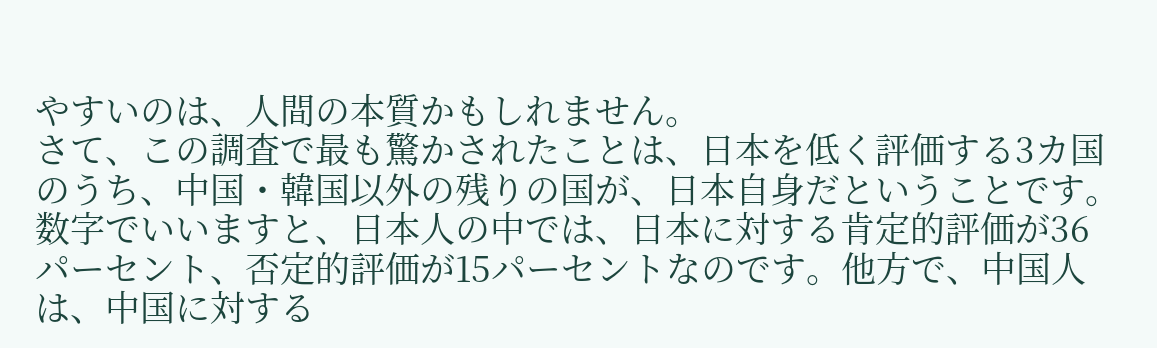やすいのは、人間の本質かもしれません。
さて、この調査で最も驚かされたことは、日本を低く評価する3カ国のうち、中国・韓国以外の残りの国が、日本自身だということです。数字でいいますと、日本人の中では、日本に対する肯定的評価が36パーセント、否定的評価が15パーセントなのです。他方で、中国人は、中国に対する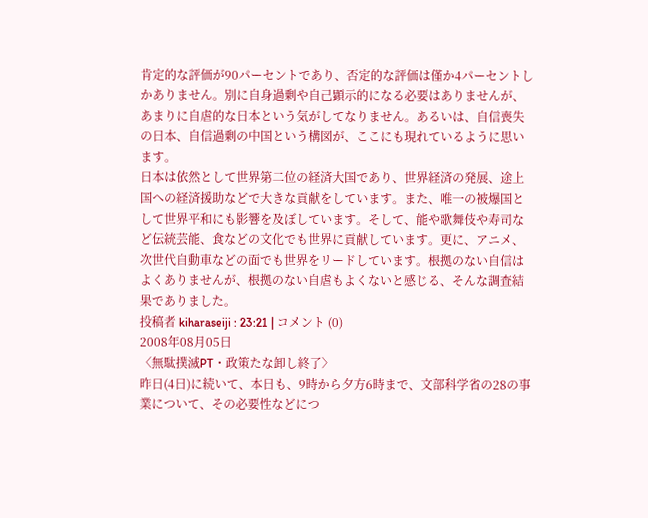肯定的な評価が90パーセントであり、否定的な評価は僅か4パーセントしかありません。別に自身過剰や自己顕示的になる必要はありませんが、あまりに自虐的な日本という気がしてなりません。あるいは、自信喪失の日本、自信過剰の中国という構図が、ここにも現れているように思います。
日本は依然として世界第二位の経済大国であり、世界経済の発展、途上国への経済援助などで大きな貢献をしています。また、唯一の被爆国として世界平和にも影響を及ぼしています。そして、能や歌舞伎や寿司など伝統芸能、食などの文化でも世界に貢献しています。更に、アニメ、次世代自動車などの面でも世界をリードしています。根拠のない自信はよくありませんが、根拠のない自虐もよくないと感じる、そんな調査結果でありました。
投稿者 kiharaseiji : 23:21 | コメント (0)
2008年08月05日
〈無駄撲滅PT・政策たな卸し終了〉
昨日(4日)に続いて、本日も、9時から夕方6時まで、文部科学省の28の事業について、その必要性などにつ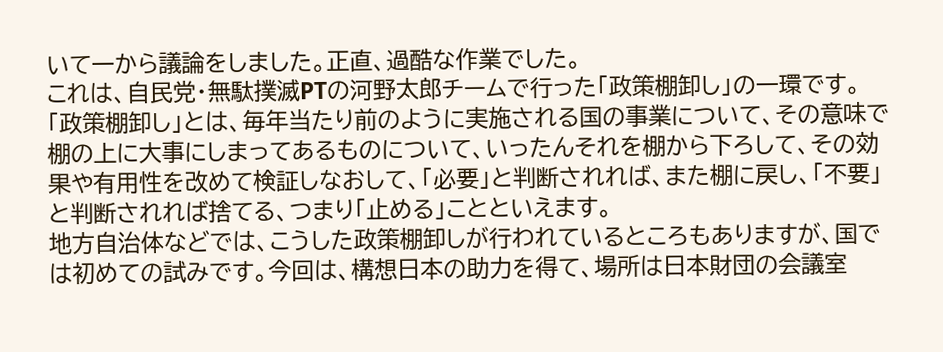いて一から議論をしました。正直、過酷な作業でした。
これは、自民党・無駄撲滅PTの河野太郎チームで行った「政策棚卸し」の一環です。「政策棚卸し」とは、毎年当たり前のように実施される国の事業について、その意味で棚の上に大事にしまってあるものについて、いったんそれを棚から下ろして、その効果や有用性を改めて検証しなおして、「必要」と判断されれば、また棚に戻し、「不要」と判断されれば捨てる、つまり「止める」ことといえます。
地方自治体などでは、こうした政策棚卸しが行われているところもありますが、国では初めての試みです。今回は、構想日本の助力を得て、場所は日本財団の会議室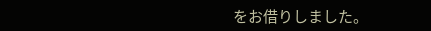をお借りしました。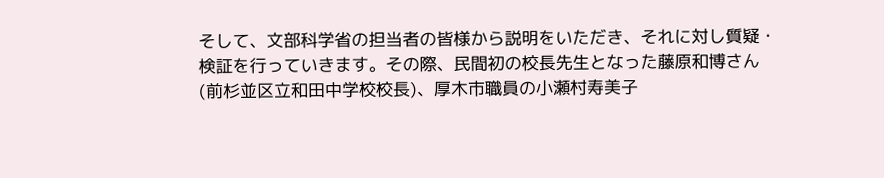そして、文部科学省の担当者の皆様から説明をいただき、それに対し質疑・検証を行っていきます。その際、民間初の校長先生となった藤原和博さん(前杉並区立和田中学校校長)、厚木市職員の小瀬村寿美子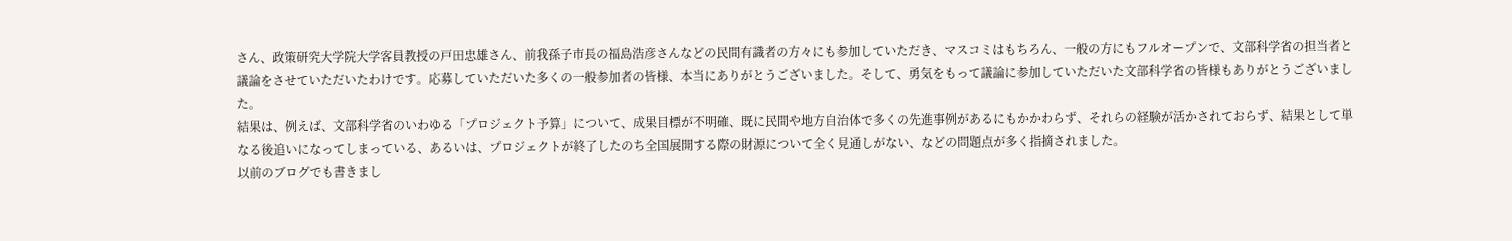さん、政策研究大学院大学客員教授の戸田忠雄さん、前我孫子市長の福島浩彦さんなどの民間有識者の方々にも参加していただき、マスコミはもちろん、一般の方にもフルオープンで、文部科学省の担当者と議論をさせていただいたわけです。応募していただいた多くの一般参加者の皆様、本当にありがとうございました。そして、勇気をもって議論に参加していただいた文部科学省の皆様もありがとうございました。
結果は、例えば、文部科学省のいわゆる「プロジェクト予算」について、成果目標が不明確、既に民間や地方自治体で多くの先進事例があるにもかかわらず、それらの経験が活かされておらず、結果として単なる後追いになってしまっている、あるいは、プロジェクトが終了したのち全国展開する際の財源について全く見通しがない、などの問題点が多く指摘されました。
以前のブログでも書きまし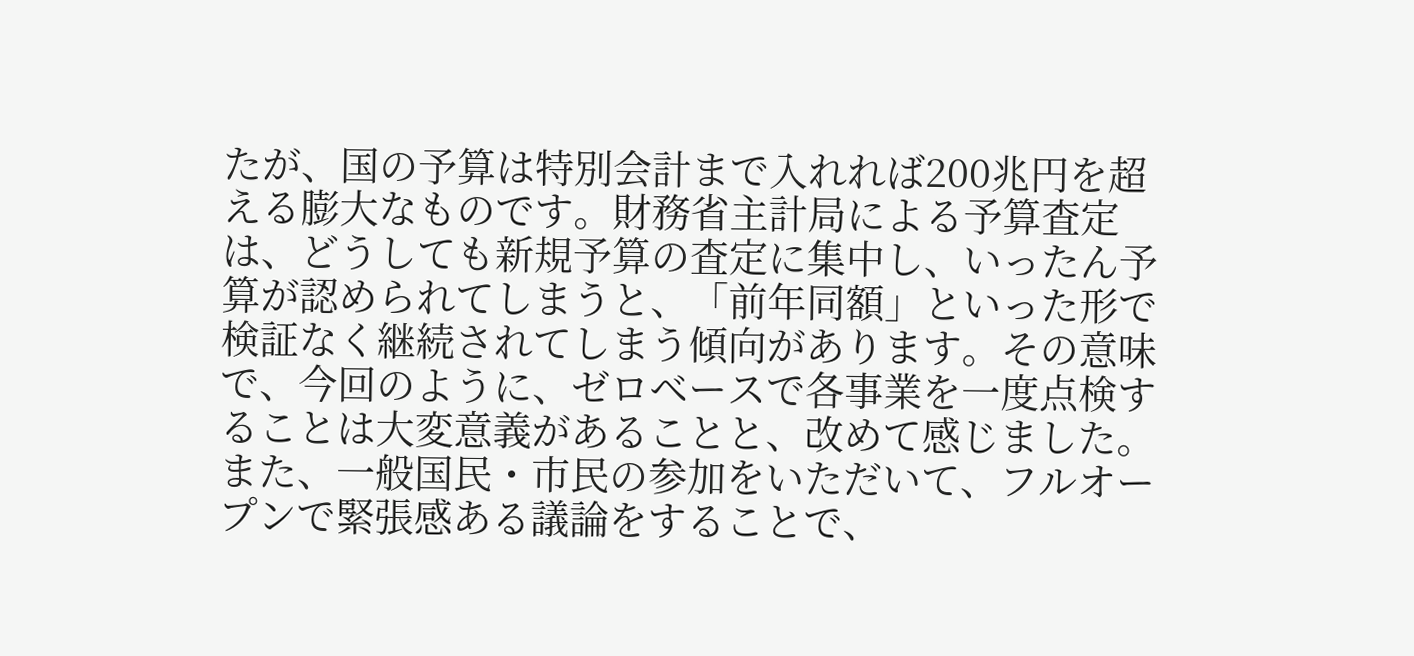たが、国の予算は特別会計まで入れれば200兆円を超える膨大なものです。財務省主計局による予算査定は、どうしても新規予算の査定に集中し、いったん予算が認められてしまうと、「前年同額」といった形で検証なく継続されてしまう傾向があります。その意味で、今回のように、ゼロベースで各事業を一度点検することは大変意義があることと、改めて感じました。また、一般国民・市民の参加をいただいて、フルオープンで緊張感ある議論をすることで、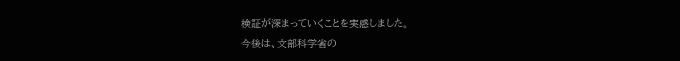検証が深まっていくことを実感しました。
今後は、文部科学省の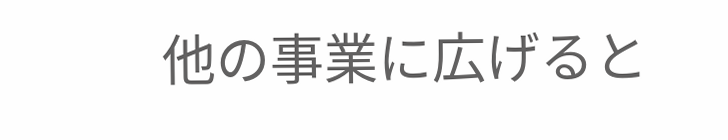他の事業に広げると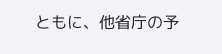ともに、他省庁の予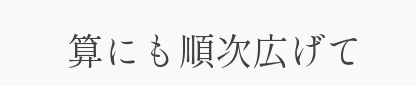算にも順次広げて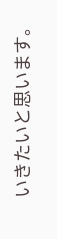いきたいと思います。